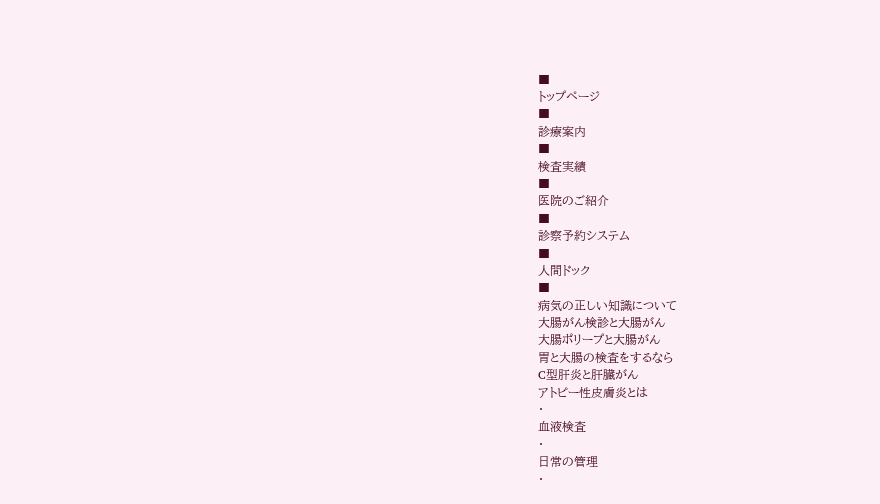■
トップページ
■
診療案内
■
検査実績
■
医院のご紹介
■
診察予約システム
■
人間ドック
■
病気の正しい知識について
大腸がん検診と大腸がん
大腸ポリープと大腸がん
胃と大腸の検査をするなら
C型肝炎と肝臓がん
アトピー性皮膚炎とは
・
血液検査
・
日常の管理
・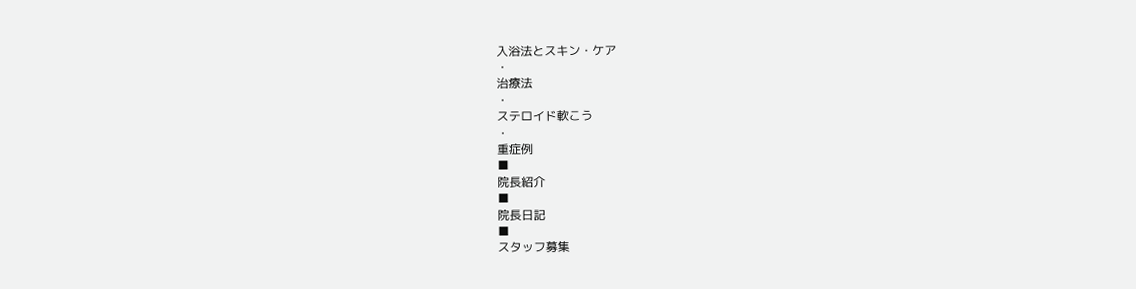入浴法とスキン・ケア
・
治療法
・
ステロイド軟こう
・
重症例
■
院長紹介
■
院長日記
■
スタッフ募集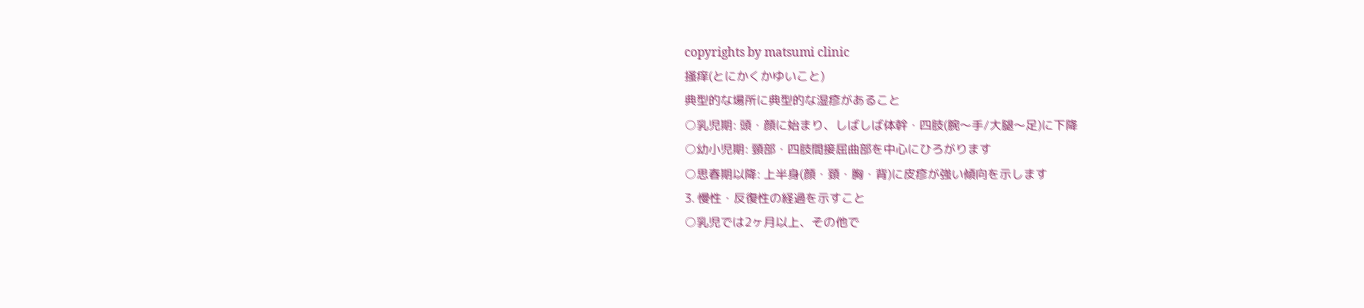copyrights by matsumi clinic
掻痒(とにかくかゆいこと)
典型的な場所に典型的な湿疹があること
○乳児期: 頭・顔に始まり、しばしば体幹・四肢(腕〜手/大腿〜足)に下降
○幼小児期: 頸部・四肢間接屈曲部を中心にひろがります
○思春期以降: 上半身(顔・頚・胸・背)に皮疹が強い傾向を示します
3. 慢性・反復性の経過を示すこと
○乳児では2ヶ月以上、その他で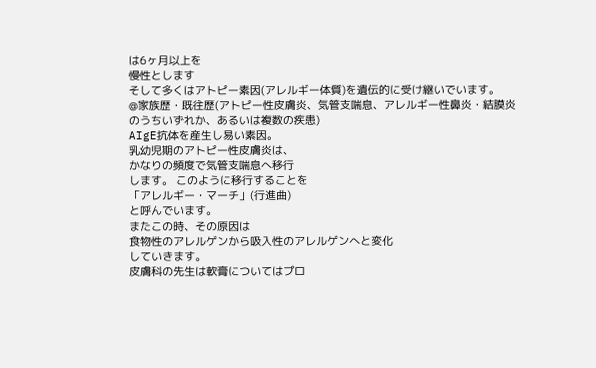は6ヶ月以上を
慢性とします
そして多くはアトピー素因(アレルギー体質)を遺伝的に受け継いでいます。
@家族歴・既往歴(アトピー性皮膚炎、気管支喘息、アレルギー性鼻炎・結膜炎のうちいずれか、あるいは複数の疾患)
AIgE抗体を産生し易い素因。
乳幼児期のアトピー性皮膚炎は、
かなりの頻度で気管支喘息へ移行
します。 このように移行することを
「アレルギー・マーチ」(行進曲)
と呼んでいます。
またこの時、その原因は
食物性のアレルゲンから吸入性のアレルゲンへと変化
していきます。
皮膚科の先生は軟膏についてはプロ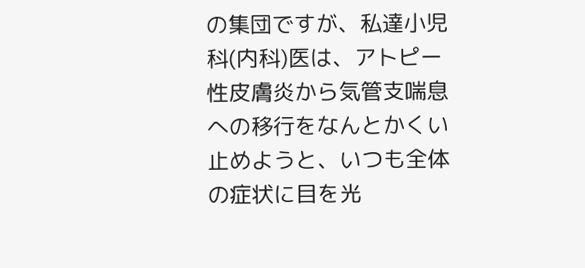の集団ですが、私達小児科(内科)医は、アトピー性皮膚炎から気管支喘息への移行をなんとかくい止めようと、いつも全体の症状に目を光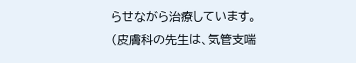らせながら治療しています。 (皮膚科の先生は、気管支喘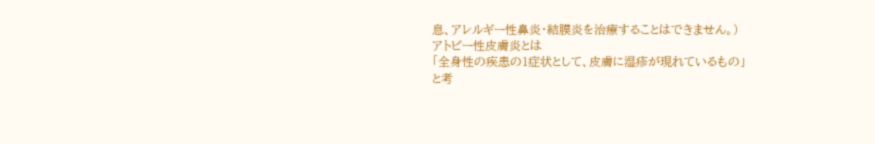息、アレルギー性鼻炎・結膜炎を治療することはできません。)
アトピー性皮膚炎とは
「全身性の疾患の1症状として、皮膚に湿疹が現れているもの」
と考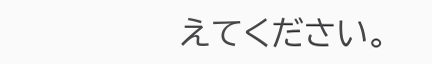えてください。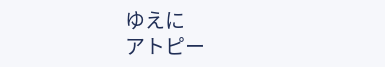ゆえに
アトピー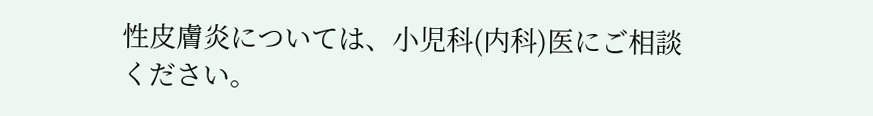性皮膚炎については、小児科(内科)医にご相談
ください。